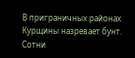В приграничных районах Курщины назревает бунт. Сотни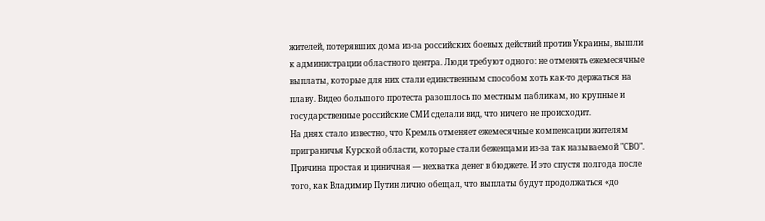жителей, потерявших дома из-за российских боевых действий против Украины, вышли к администрации областного центра. Люди требуют одного: не отменять ежемесячные выплаты, которые для них стали единственным способом хоть как-то держаться на плаву. Видео большого протеста разошлось по местным пабликам, но крупные и государственные российские СМИ сделали вид, что ничего не происходит.
На днях стало известно, что Кремль отменяет ежемесячные компенсации жителям приграничья Курской области, которые стали беженцами из-за так называемой "СВО". Причина простая и циничная — нехватка денег в бюджете. И это спустя полгода после того, как Владимир Путин лично обещал, что выплаты будут продолжаться «до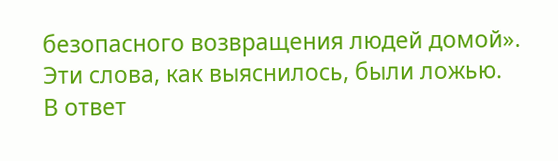безопасного возвращения людей домой». Эти слова, как выяснилось, были ложью.
В ответ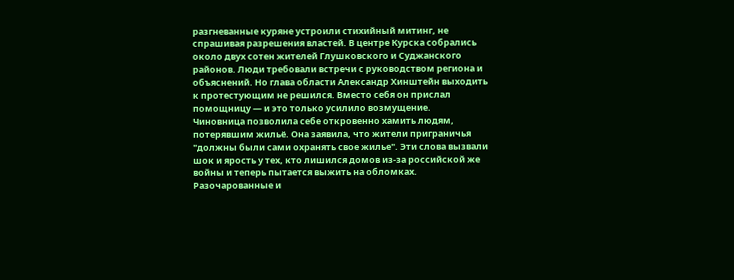разгневанные куряне устроили стихийный митинг, не спрашивая разрешения властей. В центре Курска собрались около двух сотен жителей Глушковского и Суджанского районов. Люди требовали встречи с руководством региона и объяснений. Но глава области Александр Хинштейн выходить к протестующим не решился. Вместо себя он прислал помощницу — и это только усилило возмущение.
Чиновница позволила себе откровенно хамить людям, потерявшим жильё. Она заявила, что жители приграничья "должны были сами охранять свое жилье". Эти слова вызвали шок и ярость у тех, кто лишился домов из-за российской же войны и теперь пытается выжить на обломках.
Разочарованные и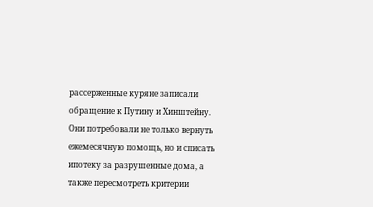рассерженные куряне записали обращение к Путину и Хинштейну. Они потребовали не только вернуть ежемесячную помощь, но и списать ипотеку за разрушенные дома, а также пересмотреть критерии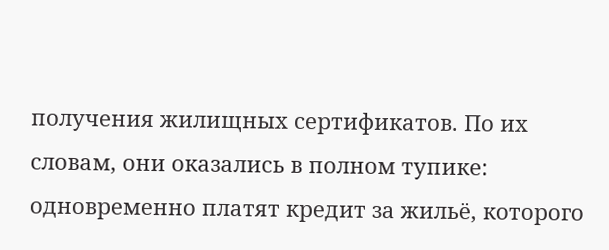получения жилищных сертификатов. По их словам, они оказались в полном тупике: одновременно платят кредит за жильё, которого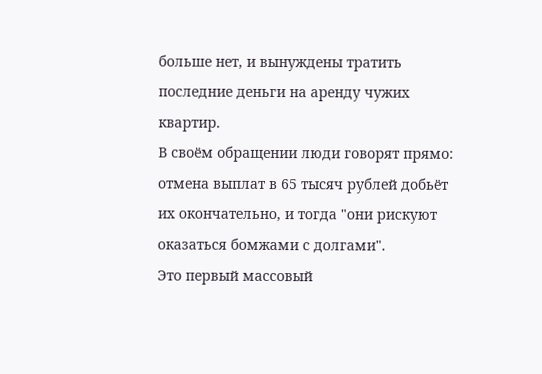больше нет, и вынуждены тратить последние деньги на аренду чужих квартир.
В своём обращении люди говорят прямо: отмена выплат в 65 тысяч рублей добьёт их окончательно, и тогда "они рискуют оказаться бомжами с долгами".
Это первый массовый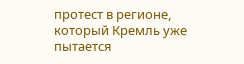протест в регионе, который Кремль уже пытается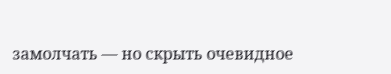замолчать — но скрыть очевидное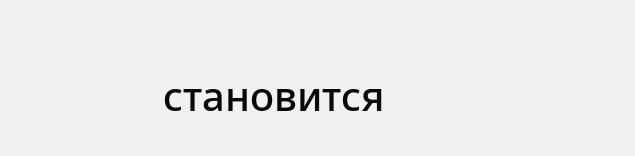становится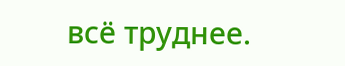всё труднее.